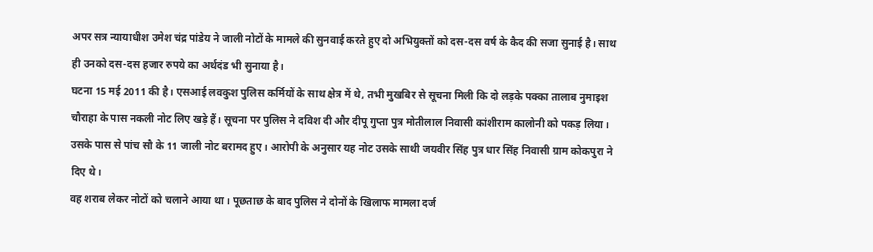अपर सत्र न्यायाधीश उमेश चंद्र पांडेय ने जाली नोटों के मामले की सुनवाई करते हुए दो अभियुक्तों को दस-दस वर्ष के कैद की सजा सुनाई है। साथ ही उनको दस-दस हजार रुपये का अर्थदंड भी सुनाया है।
घटना 15 मई 2011 की है। एसआई लवकुश पुलिस कर्मियों के साथ क्षेत्र में थे, तभी मुखबिर से सूचना मिली कि दो लड़के पक्का तालाब नुमाइश चौराहा के पास नकली नोट लिए खड़े हैं। सूचना पर पुलिस ने दविश दी और दीपू गुप्ता पुत्र मोतीलाल निवासी कांशीराम कालोनी को पकड़ लिया। उसके पास से पांच सौ के 11 जाली नोट बरामद हुए। आरोपी के अनुसार यह नोट उसके साथी जयवीर सिंह पुत्र धार सिंह निवासी ग्राम कोकपुरा ने दिए थे।
वह शराब लेकर नोटों को चलाने आया था। पूछताछ के बाद पुलिस ने दोनों के खिलाफ मामला दर्ज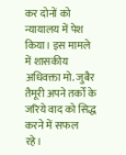कर दोनों को न्यायालय में पेश किया। इस मामले में शासकीय अधिवक्ता मो. जुबैर तैमूरी अपने तर्कों के जरिये वाद को सिद्ध करने में सफल रहे।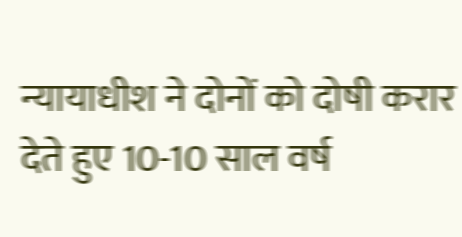न्यायाधीश ने दोनों को दोषी करार देते हुए 10-10 साल वर्ष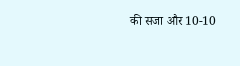की सजा और 10-10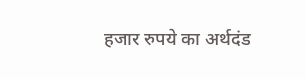हजार रुपये का अर्थदंड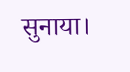सुनाया।